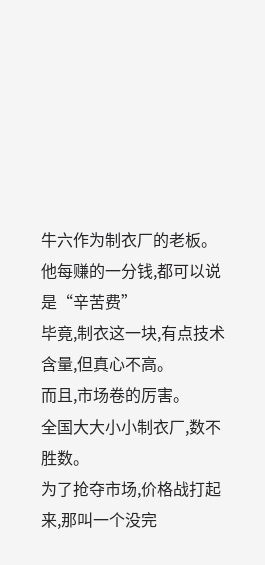牛六作为制衣厂的老板。
他每赚的一分钱,都可以说是“辛苦费”
毕竟,制衣这一块,有点技术含量,但真心不高。
而且,市场卷的厉害。
全国大大小小制衣厂,数不胜数。
为了抢夺市场,价格战打起来,那叫一个没完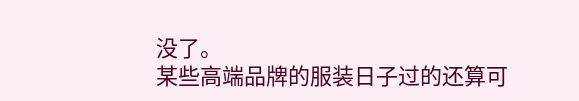没了。
某些高端品牌的服装日子过的还算可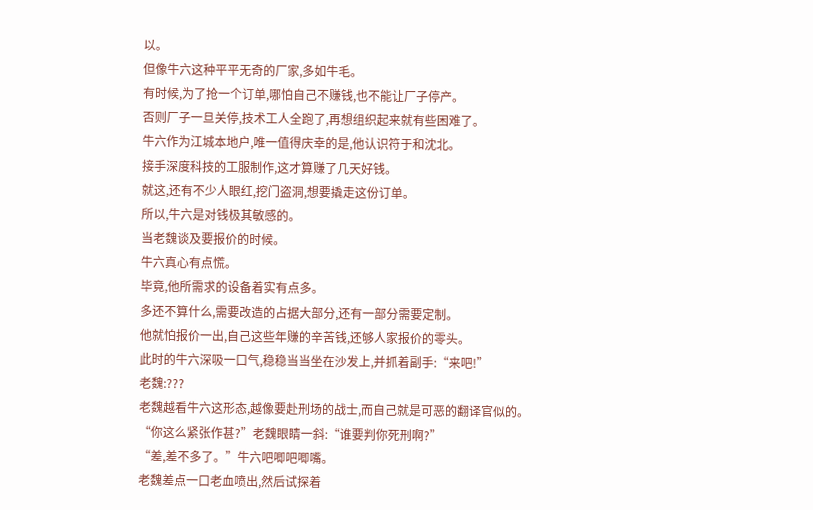以。
但像牛六这种平平无奇的厂家,多如牛毛。
有时候,为了抢一个订单,哪怕自己不赚钱,也不能让厂子停产。
否则厂子一旦关停,技术工人全跑了,再想组织起来就有些困难了。
牛六作为江城本地户,唯一值得庆幸的是,他认识符于和沈北。
接手深度科技的工服制作,这才算赚了几天好钱。
就这,还有不少人眼红,挖门盗洞,想要撬走这份订单。
所以,牛六是对钱极其敏感的。
当老魏谈及要报价的时候。
牛六真心有点慌。
毕竟,他所需求的设备着实有点多。
多还不算什么,需要改造的占据大部分,还有一部分需要定制。
他就怕报价一出,自己这些年赚的辛苦钱,还够人家报价的零头。
此时的牛六深吸一口气,稳稳当当坐在沙发上,并抓着副手:“来吧!”
老魏:???
老魏越看牛六这形态,越像要赴刑场的战士,而自己就是可恶的翻译官似的。
“你这么紧张作甚?”老魏眼睛一斜:“谁要判你死刑啊?”
“差,差不多了。”牛六吧唧吧唧嘴。
老魏差点一口老血喷出,然后试探着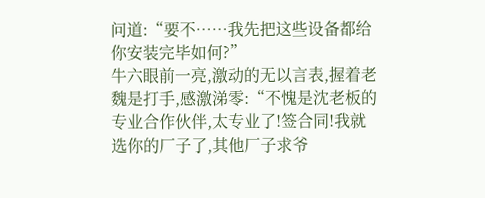问道:“要不……我先把这些设备都给你安装完毕如何?”
牛六眼前一亮,激动的无以言表,握着老魏是打手,感激涕零:“不愧是沈老板的专业合作伙伴,太专业了!签合同!我就选你的厂子了,其他厂子求爷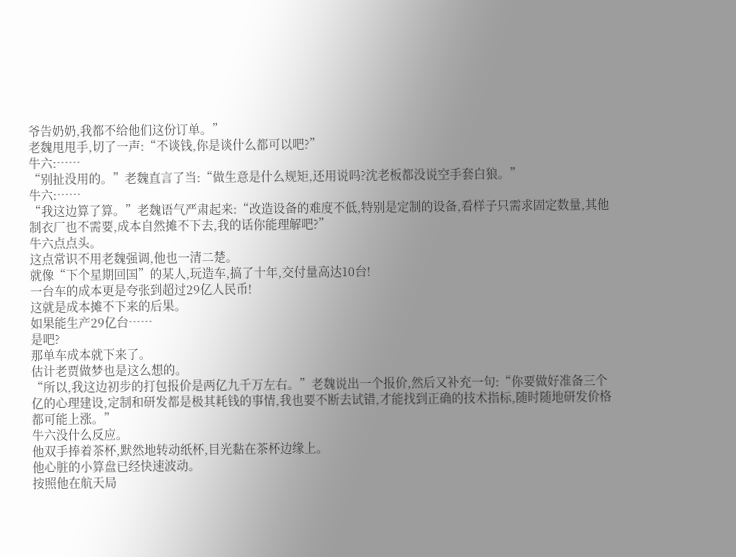爷告奶奶,我都不给他们这份订单。”
老魏甩甩手,切了一声:“不谈钱,你是谈什么都可以吧?”
牛六:……
“别扯没用的。”老魏直言了当:“做生意是什么规矩,还用说吗?沈老板都没说空手套白狼。”
牛六:……
“我这边算了算。”老魏语气严肃起来:“改造设备的难度不低,特别是定制的设备,看样子只需求固定数量,其他制衣厂也不需要,成本自然摊不下去,我的话你能理解吧?”
牛六点点头。
这点常识不用老魏强调,他也一清二楚。
就像“下个星期回国”的某人,玩造车,搞了十年,交付量高达10台!
一台车的成本更是夸张到超过29亿人民币!
这就是成本摊不下来的后果。
如果能生产29亿台……
是吧?
那单车成本就下来了。
估计老贾做梦也是这么想的。
“所以,我这边初步的打包报价是两亿九千万左右。”老魏说出一个报价,然后又补充一句:“你要做好准备三个亿的心理建设,定制和研发都是极其耗钱的事情,我也要不断去试错,才能找到正确的技术指标,随时随地研发价格都可能上涨。”
牛六没什么反应。
他双手捧着茶杯,默然地转动纸杯,目光黏在茶杯边缘上。
他心脏的小算盘已经快速波动。
按照他在航天局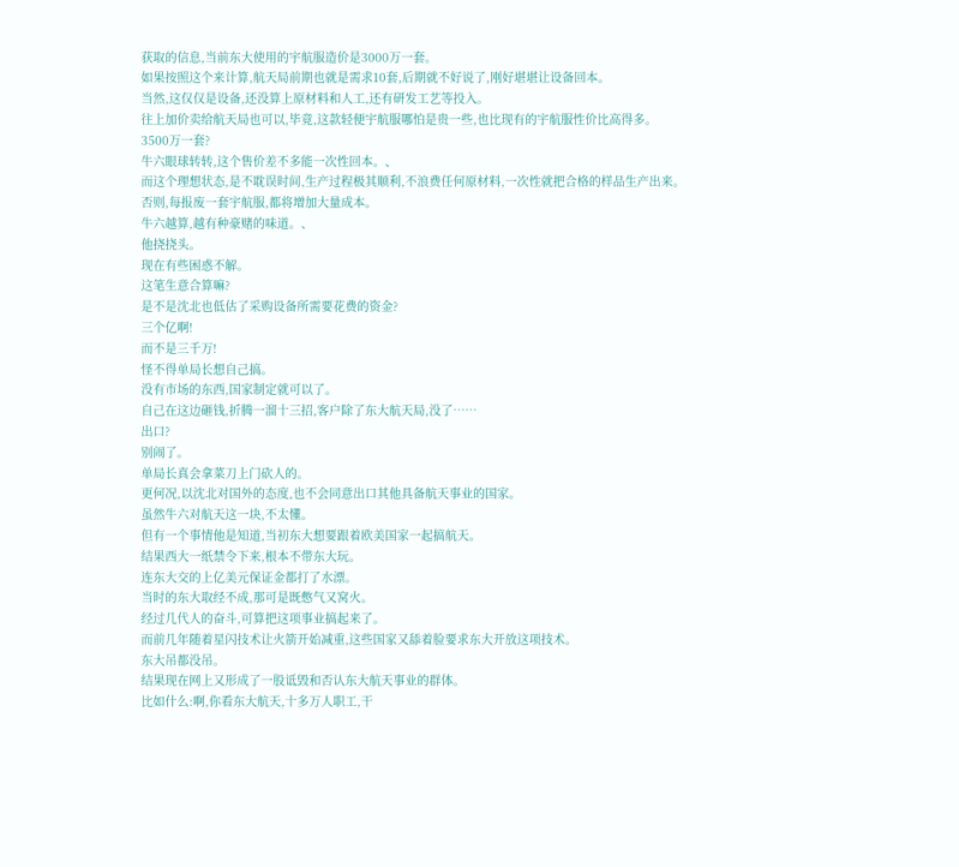获取的信息,当前东大使用的宇航服造价是3000万一套。
如果按照这个来计算,航天局前期也就是需求10套,后期就不好说了,刚好堪堪让设备回本。
当然,这仅仅是设备,还没算上原材料和人工,还有研发工艺等投入。
往上加价卖给航天局也可以,毕竟,这款轻便宇航服哪怕是贵一些,也比现有的宇航服性价比高得多。
3500万一套?
牛六眼球转转,这个售价差不多能一次性回本。、
而这个理想状态,是不耽误时间,生产过程极其顺利,不浪费任何原材料,一次性就把合格的样品生产出来。
否则,每报废一套宇航服,都将增加大量成本。
牛六越算,越有种豪赌的味道。、
他挠挠头。
现在有些困惑不解。
这笔生意合算嘛?
是不是沈北也低估了采购设备所需要花费的资金?
三个亿啊!
而不是三千万!
怪不得单局长想自己搞。
没有市场的东西,国家制定就可以了。
自己在这边砸钱,折腾一溜十三招,客户除了东大航天局,没了……
出口?
别闹了。
单局长真会拿菜刀上门砍人的。
更何况,以沈北对国外的态度,也不会同意出口其他具备航天事业的国家。
虽然牛六对航天这一块,不太懂。
但有一个事情他是知道,当初东大想要跟着欧美国家一起搞航天。
结果西大一纸禁令下来,根本不带东大玩。
连东大交的上亿美元保证金都打了水漂。
当时的东大取经不成,那可是既憋气又窝火。
经过几代人的奋斗,可算把这项事业搞起来了。
而前几年随着星闪技术让火箭开始减重,这些国家又舔着脸要求东大开放这项技术。
东大吊都没吊。
结果现在网上又形成了一股诋毁和否认东大航天事业的群体。
比如什么:啊,你看东大航天,十多万人职工,干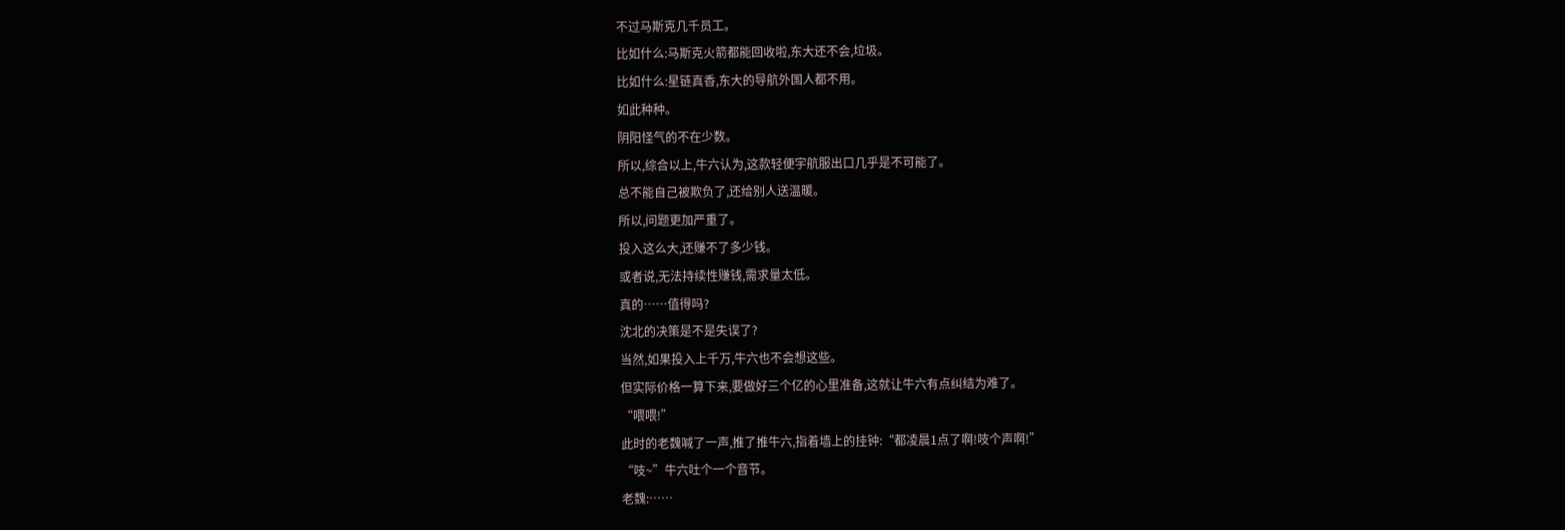不过马斯克几千员工。
比如什么:马斯克火箭都能回收啦,东大还不会,垃圾。
比如什么:星链真香,东大的导航外国人都不用。
如此种种。
阴阳怪气的不在少数。
所以,综合以上,牛六认为,这款轻便宇航服出口几乎是不可能了。
总不能自己被欺负了,还给别人送温暖。
所以,问题更加严重了。
投入这么大,还赚不了多少钱。
或者说,无法持续性赚钱,需求量太低。
真的……值得吗?
沈北的决策是不是失误了?
当然,如果投入上千万,牛六也不会想这些。
但实际价格一算下来,要做好三个亿的心里准备,这就让牛六有点纠结为难了。
“喂喂!”
此时的老魏喊了一声,推了推牛六,指着墙上的挂钟:“都凌晨1点了啊!吱个声啊!”
“吱~”牛六吐个一个音节。
老魏:……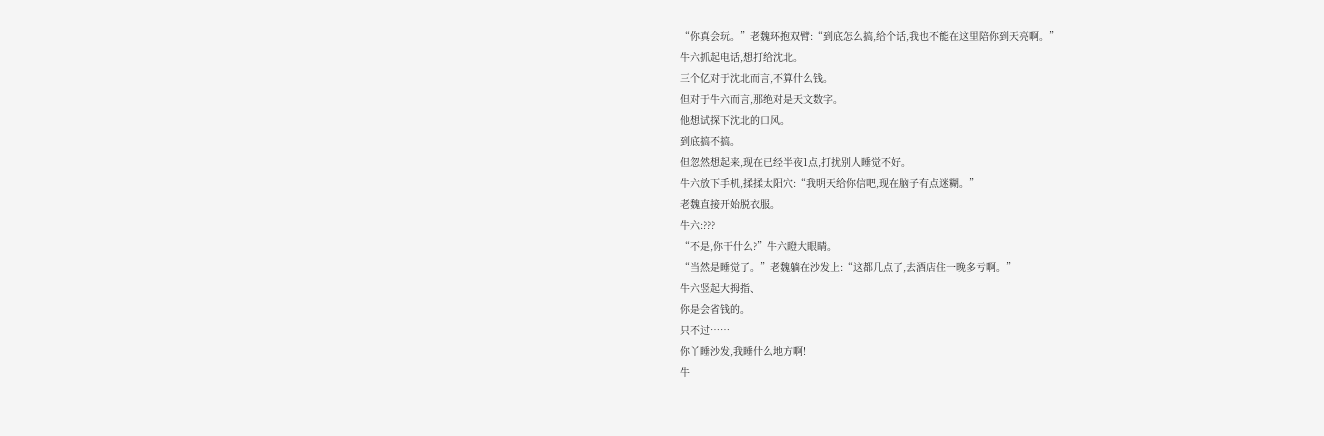“你真会玩。”老魏环抱双臂:“到底怎么搞,给个话,我也不能在这里陪你到天亮啊。”
牛六抓起电话,想打给沈北。
三个亿对于沈北而言,不算什么钱。
但对于牛六而言,那绝对是天文数字。
他想试探下沈北的口风。
到底搞不搞。
但忽然想起来,现在已经半夜1点,打扰别人睡觉不好。
牛六放下手机,揉揉太阳穴:“我明天给你信吧,现在脑子有点迷糊。”
老魏直接开始脱衣服。
牛六:???
“不是,你干什么?”牛六瞪大眼睛。
“当然是睡觉了。”老魏躺在沙发上:“这都几点了,去酒店住一晚多亏啊。”
牛六竖起大拇指、
你是会省钱的。
只不过……
你丫睡沙发,我睡什么地方啊!
牛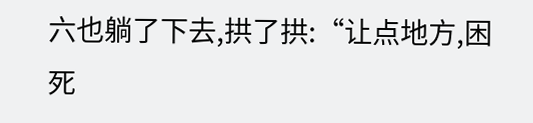六也躺了下去,拱了拱:“让点地方,困死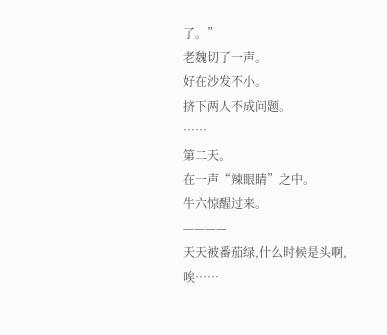了。”
老魏切了一声。
好在沙发不小。
挤下两人不成问题。
……
第二天。
在一声“辣眼睛”之中。
牛六惊醒过来。
————
天天被番茄绿,什么时候是头啊,唉……